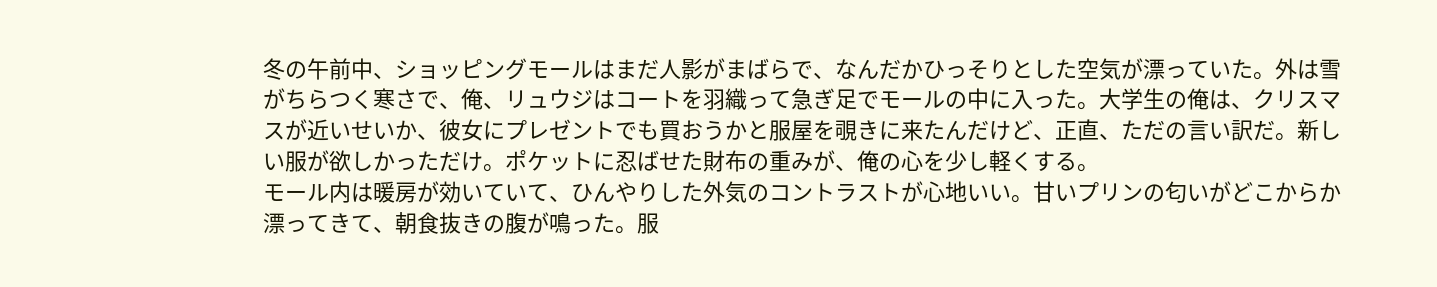冬の午前中、ショッピングモールはまだ人影がまばらで、なんだかひっそりとした空気が漂っていた。外は雪がちらつく寒さで、俺、リュウジはコートを羽織って急ぎ足でモールの中に入った。大学生の俺は、クリスマスが近いせいか、彼女にプレゼントでも買おうかと服屋を覗きに来たんだけど、正直、ただの言い訳だ。新しい服が欲しかっただけ。ポケットに忍ばせた財布の重みが、俺の心を少し軽くする。
モール内は暖房が効いていて、ひんやりした外気のコントラストが心地いい。甘いプリンの匂いがどこからか漂ってきて、朝食抜きの腹が鳴った。服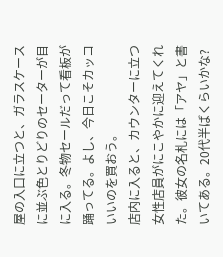屋の入口に立つと、ガラスケースに並ぶ色とりどりのセーターが目に入る。冬物セールだって看板が踊ってる。よし、今日こそカッコいいのを買おう。
店内に入ると、カウンターに立つ女性店員がにこやかに迎えてくれた。彼女の名札には「アヤ」と書いてある。20代半ばくらいかな?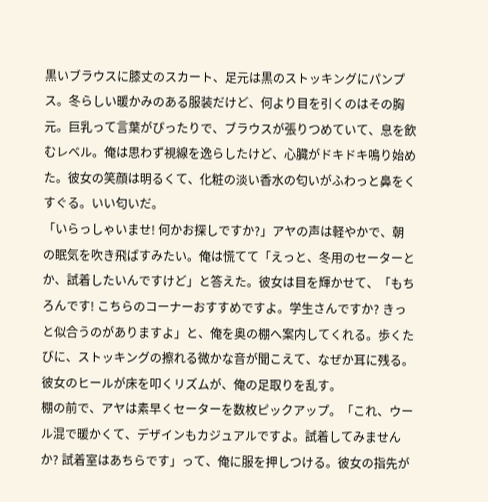黒いブラウスに膝丈のスカート、足元は黒のストッキングにパンプス。冬らしい暖かみのある服装だけど、何より目を引くのはその胸元。巨乳って言葉がぴったりで、ブラウスが張りつめていて、息を飲むレベル。俺は思わず視線を逸らしたけど、心臓がドキドキ鳴り始めた。彼女の笑顔は明るくて、化粧の淡い香水の匂いがふわっと鼻をくすぐる。いい匂いだ。
「いらっしゃいませ! 何かお探しですか?」アヤの声は軽やかで、朝の眠気を吹き飛ばすみたい。俺は慌てて「えっと、冬用のセーターとか、試着したいんですけど」と答えた。彼女は目を輝かせて、「もちろんです! こちらのコーナーおすすめですよ。学生さんですか? きっと似合うのがありますよ」と、俺を奥の棚へ案内してくれる。歩くたびに、ストッキングの擦れる微かな音が聞こえて、なぜか耳に残る。彼女のヒールが床を叩くリズムが、俺の足取りを乱す。
棚の前で、アヤは素早くセーターを数枚ピックアップ。「これ、ウール混で暖かくて、デザインもカジュアルですよ。試着してみませんか? 試着室はあちらです」って、俺に服を押しつける。彼女の指先が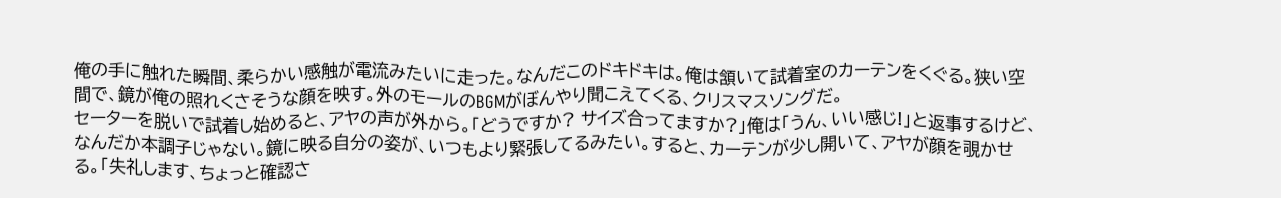俺の手に触れた瞬間、柔らかい感触が電流みたいに走った。なんだこのドキドキは。俺は頷いて試着室のカーテンをくぐる。狭い空間で、鏡が俺の照れくさそうな顔を映す。外のモールのBGMがぼんやり聞こえてくる、クリスマスソングだ。
セーターを脱いで試着し始めると、アヤの声が外から。「どうですか? サイズ合ってますか?」俺は「うん、いい感じ!」と返事するけど、なんだか本調子じゃない。鏡に映る自分の姿が、いつもより緊張してるみたい。すると、カーテンが少し開いて、アヤが顔を覗かせる。「失礼します、ちょっと確認さ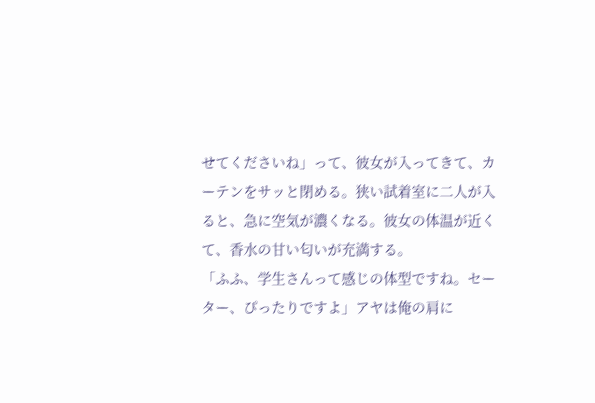せてくださいね」って、彼女が入ってきて、カーテンをサッと閉める。狭い試着室に二人が入ると、急に空気が濃くなる。彼女の体温が近くて、香水の甘い匂いが充満する。
「ふふ、学生さんって感じの体型ですね。セーター、ぴったりですよ」アヤは俺の肩に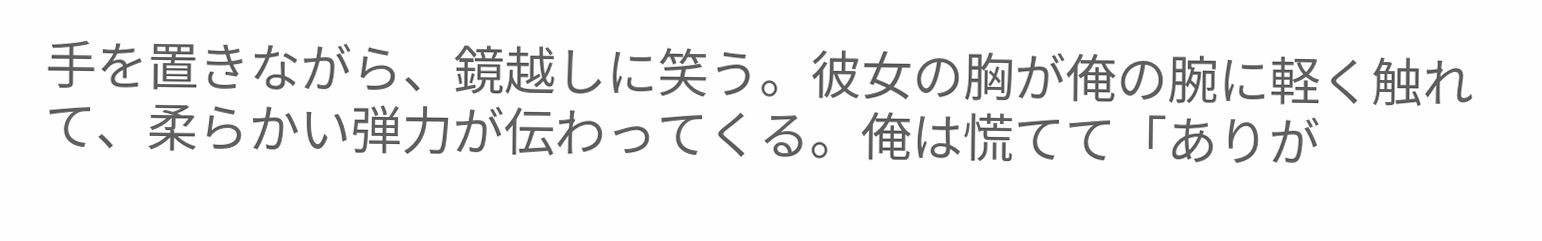手を置きながら、鏡越しに笑う。彼女の胸が俺の腕に軽く触れて、柔らかい弾力が伝わってくる。俺は慌てて「ありが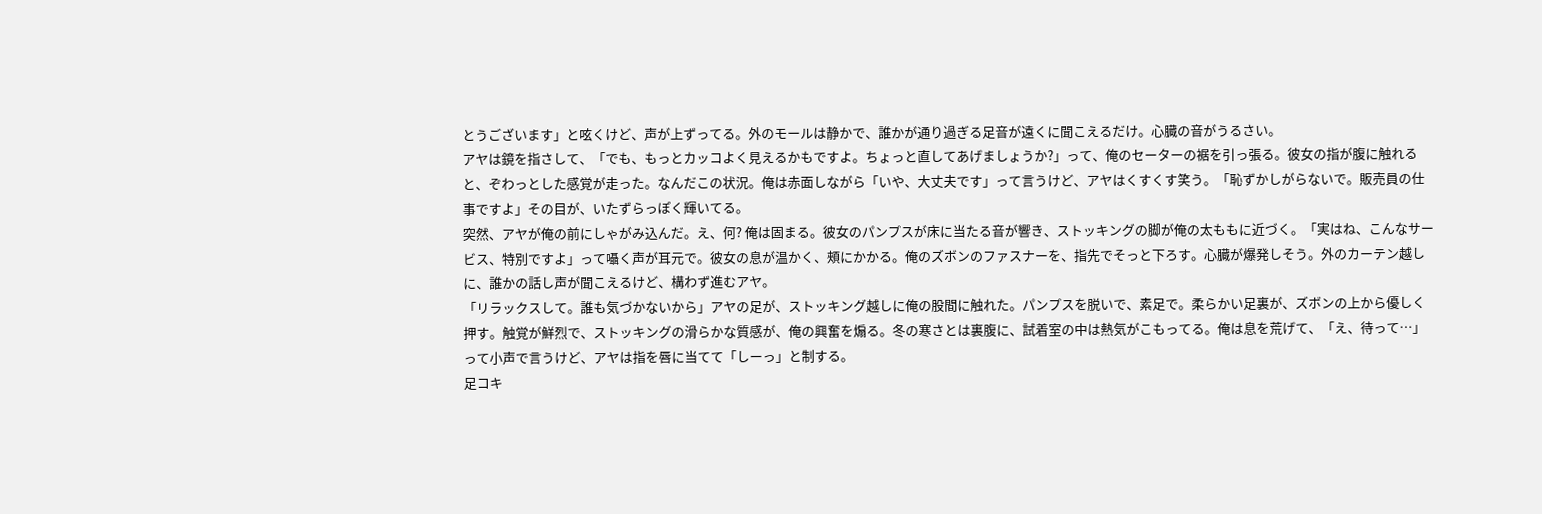とうございます」と呟くけど、声が上ずってる。外のモールは静かで、誰かが通り過ぎる足音が遠くに聞こえるだけ。心臓の音がうるさい。
アヤは鏡を指さして、「でも、もっとカッコよく見えるかもですよ。ちょっと直してあげましょうか?」って、俺のセーターの裾を引っ張る。彼女の指が腹に触れると、ぞわっとした感覚が走った。なんだこの状況。俺は赤面しながら「いや、大丈夫です」って言うけど、アヤはくすくす笑う。「恥ずかしがらないで。販売員の仕事ですよ」その目が、いたずらっぽく輝いてる。
突然、アヤが俺の前にしゃがみ込んだ。え、何? 俺は固まる。彼女のパンプスが床に当たる音が響き、ストッキングの脚が俺の太ももに近づく。「実はね、こんなサービス、特別ですよ」って囁く声が耳元で。彼女の息が温かく、頰にかかる。俺のズボンのファスナーを、指先でそっと下ろす。心臓が爆発しそう。外のカーテン越しに、誰かの話し声が聞こえるけど、構わず進むアヤ。
「リラックスして。誰も気づかないから」アヤの足が、ストッキング越しに俺の股間に触れた。パンプスを脱いで、素足で。柔らかい足裏が、ズボンの上から優しく押す。触覚が鮮烈で、ストッキングの滑らかな質感が、俺の興奮を煽る。冬の寒さとは裏腹に、試着室の中は熱気がこもってる。俺は息を荒げて、「え、待って…」って小声で言うけど、アヤは指を唇に当てて「しーっ」と制する。
足コキ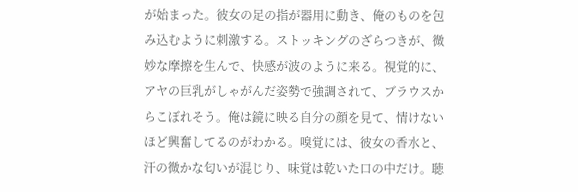が始まった。彼女の足の指が器用に動き、俺のものを包み込むように刺激する。ストッキングのざらつきが、微妙な摩擦を生んで、快感が波のように来る。視覚的に、アヤの巨乳がしゃがんだ姿勢で強調されて、ブラウスからこぼれそう。俺は鏡に映る自分の顔を見て、情けないほど興奮してるのがわかる。嗅覚には、彼女の香水と、汗の微かな匂いが混じり、味覚は乾いた口の中だけ。聴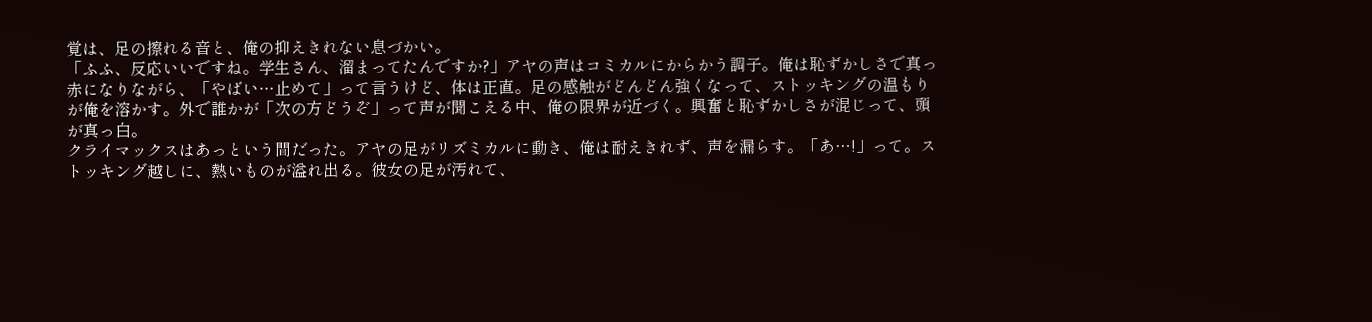覚は、足の擦れる音と、俺の抑えきれない息づかい。
「ふふ、反応いいですね。学生さん、溜まってたんですか?」アヤの声はコミカルにからかう調子。俺は恥ずかしさで真っ赤になりながら、「やばい…止めて」って言うけど、体は正直。足の感触がどんどん強くなって、ストッキングの温もりが俺を溶かす。外で誰かが「次の方どうぞ」って声が聞こえる中、俺の限界が近づく。興奮と恥ずかしさが混じって、頭が真っ白。
クライマックスはあっという間だった。アヤの足がリズミカルに動き、俺は耐えきれず、声を漏らす。「あ…!」って。ストッキング越しに、熱いものが溢れ出る。彼女の足が汚れて、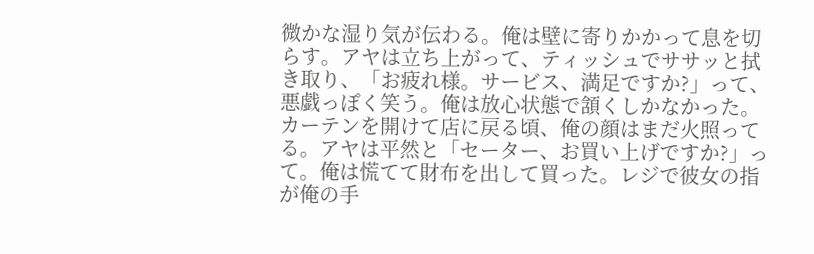微かな湿り気が伝わる。俺は壁に寄りかかって息を切らす。アヤは立ち上がって、ティッシュでササッと拭き取り、「お疲れ様。サービス、満足ですか?」って、悪戯っぽく笑う。俺は放心状態で頷くしかなかった。
カーテンを開けて店に戻る頃、俺の顔はまだ火照ってる。アヤは平然と「セーター、お買い上げですか?」って。俺は慌てて財布を出して買った。レジで彼女の指が俺の手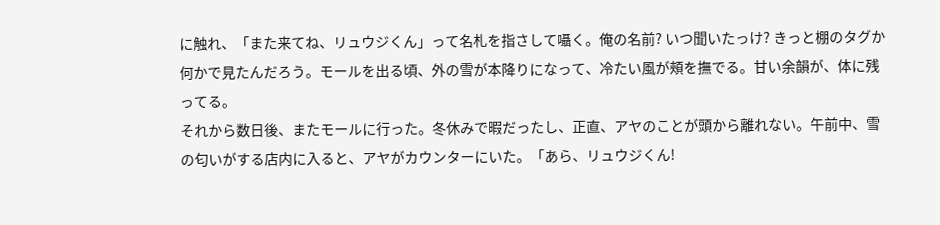に触れ、「また来てね、リュウジくん」って名札を指さして囁く。俺の名前? いつ聞いたっけ? きっと棚のタグか何かで見たんだろう。モールを出る頃、外の雪が本降りになって、冷たい風が頰を撫でる。甘い余韻が、体に残ってる。
それから数日後、またモールに行った。冬休みで暇だったし、正直、アヤのことが頭から離れない。午前中、雪の匂いがする店内に入ると、アヤがカウンターにいた。「あら、リュウジくん!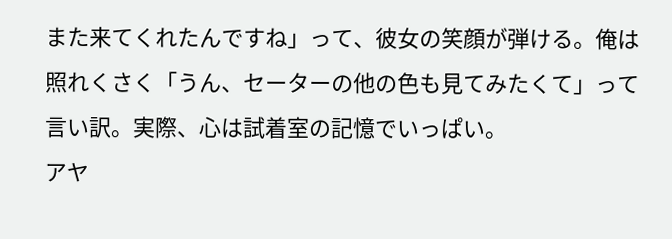また来てくれたんですね」って、彼女の笑顔が弾ける。俺は照れくさく「うん、セーターの他の色も見てみたくて」って言い訳。実際、心は試着室の記憶でいっぱい。
アヤ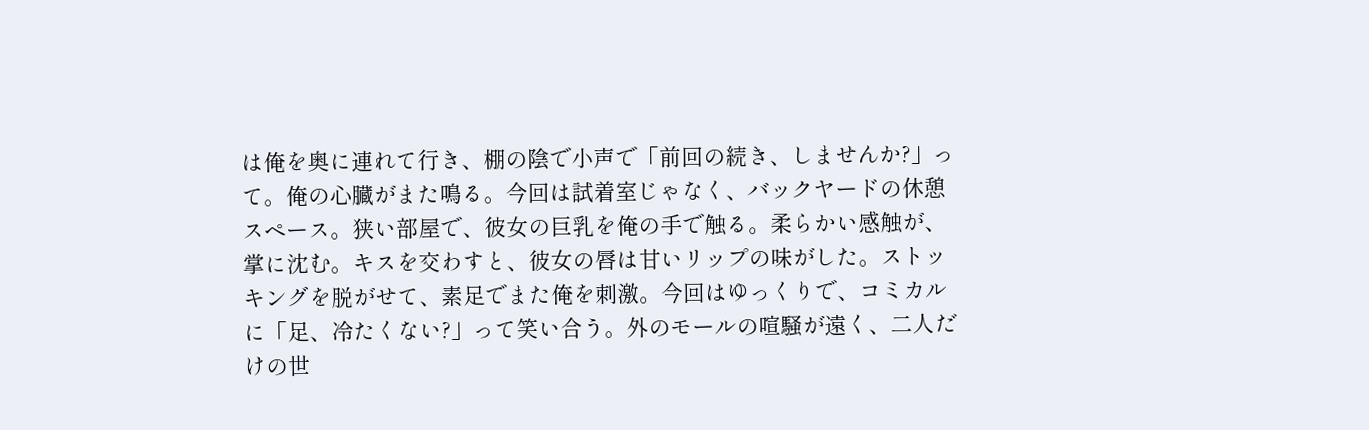は俺を奥に連れて行き、棚の陰で小声で「前回の続き、しませんか?」って。俺の心臓がまた鳴る。今回は試着室じゃなく、バックヤードの休憩スペース。狭い部屋で、彼女の巨乳を俺の手で触る。柔らかい感触が、掌に沈む。キスを交わすと、彼女の唇は甘いリップの味がした。ストッキングを脱がせて、素足でまた俺を刺激。今回はゆっくりで、コミカルに「足、冷たくない?」って笑い合う。外のモールの喧騒が遠く、二人だけの世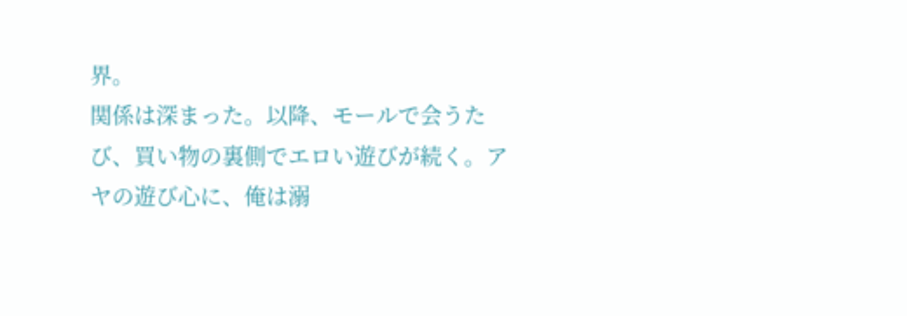界。
関係は深まった。以降、モールで会うたび、買い物の裏側でエロい遊びが続く。アヤの遊び心に、俺は溺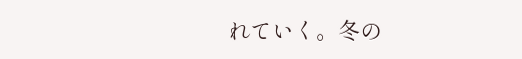れていく。冬の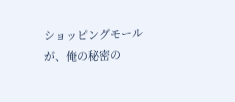ショッピングモールが、俺の秘密の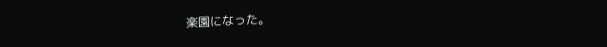楽園になった。